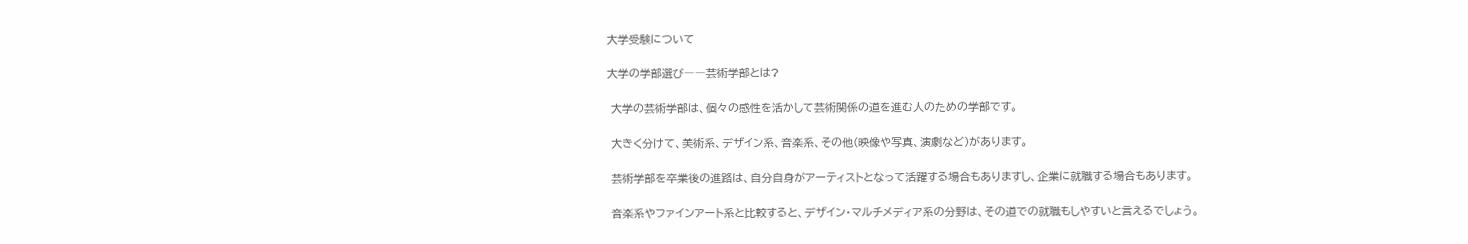大学受験について

大学の学部選び――芸術学部とは?

 大学の芸術学部は、個々の感性を活かして芸術関係の道を進む人のための学部です。

 大きく分けて、美術系、デザイン系、音楽系、その他(映像や写真、演劇など)があります。

 芸術学部を卒業後の進路は、自分自身がアーティストとなって活躍する場合もありますし、企業に就職する場合もあります。

 音楽系やファインアート系と比較すると、デザイン・マルチメディア系の分野は、その道での就職もしやすいと言えるでしょう。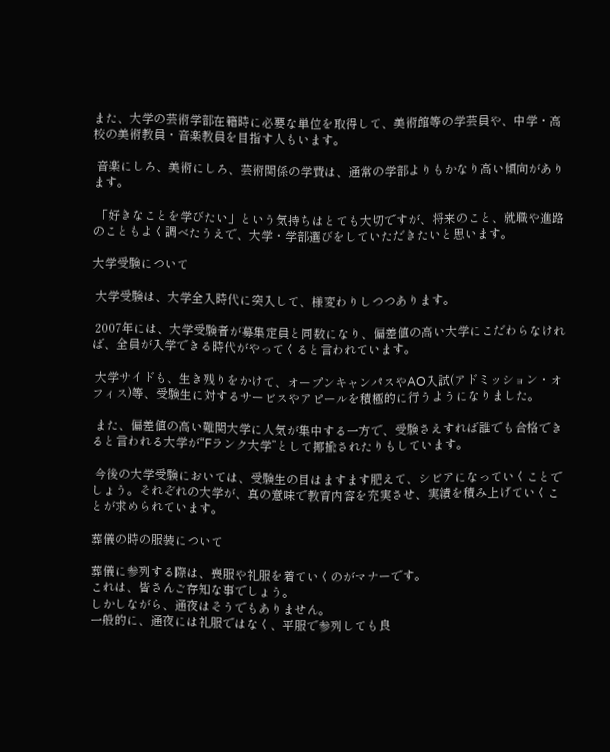また、大学の芸術学部在籍時に必要な単位を取得して、美術館等の学芸員や、中学・高校の美術教員・音楽教員を目指す人もいます。

 音楽にしろ、美術にしろ、芸術関係の学費は、通常の学部よりもかなり高い傾向があります。

 「好きなことを学びたい」という気持ちはとても大切ですが、将来のこと、就職や進路のこともよく調べたうえで、大学・学部選びをしていただきたいと思います。

大学受験について

 大学受験は、大学全入時代に突入して、様変わりしつつあります。

 2007年には、大学受験者が募集定員と同数になり、偏差値の高い大学にこだわらなければ、全員が入学できる時代がやってくると言われています。

 大学サイドも、生き残りをかけて、オープンキャンパスやAO入試(アドミッション・オフィス)等、受験生に対するサービスやアピールを積極的に行うようになりました。

 また、偏差値の高い難関大学に人気が集中する一方で、受験さえすれば誰でも合格できると言われる大学が“Fランク大学”として揶揄されたりもしています。

 今後の大学受験においては、受験生の目はますます肥えて、シビアになっていくことでしょう。それぞれの大学が、真の意味で教育内容を充実させ、実績を積み上げていくことが求められています。

葬儀の時の服装について

葬儀に参列する際は、喪服や礼服を着ていくのがマナーです。
これは、皆さんご存知な事でしょう。
しかしながら、通夜はそうでもありません。
一般的に、通夜には礼服ではなく、平服で参列しても良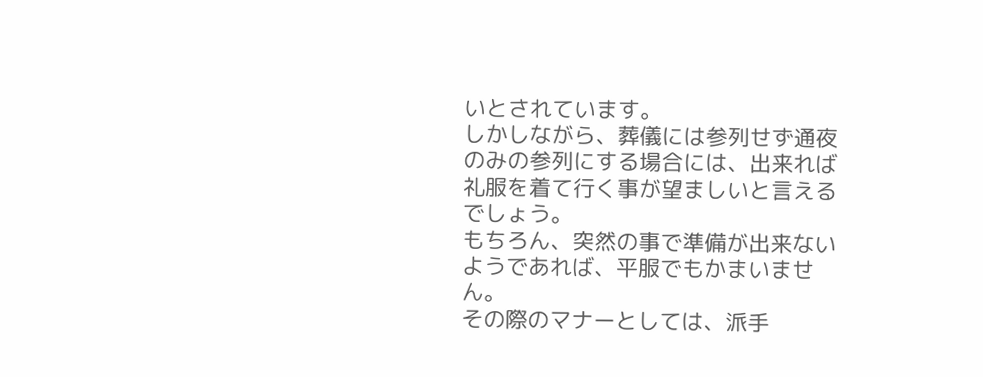いとされています。
しかしながら、葬儀には参列せず通夜のみの参列にする場合には、出来れば礼服を着て行く事が望ましいと言えるでしょう。
もちろん、突然の事で準備が出来ないようであれば、平服でもかまいません。
その際のマナーとしては、派手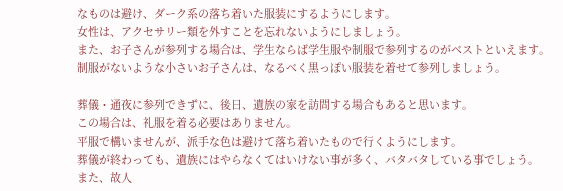なものは避け、ダーク系の落ち着いた服装にするようにします。
女性は、アクセサリー類を外すことを忘れないようにしましょう。
また、お子さんが参列する場合は、学生ならば学生服や制服で参列するのがベストといえます。
制服がないような小さいお子さんは、なるべく黒っぽい服装を着せて参列しましょう。

葬儀・通夜に参列できずに、後日、遺族の家を訪問する場合もあると思います。
この場合は、礼服を着る必要はありません。
平服で構いませんが、派手な色は避けて落ち着いたもので行くようにします。
葬儀が終わっても、遺族にはやらなくてはいけない事が多く、バタバタしている事でしょう。
また、故人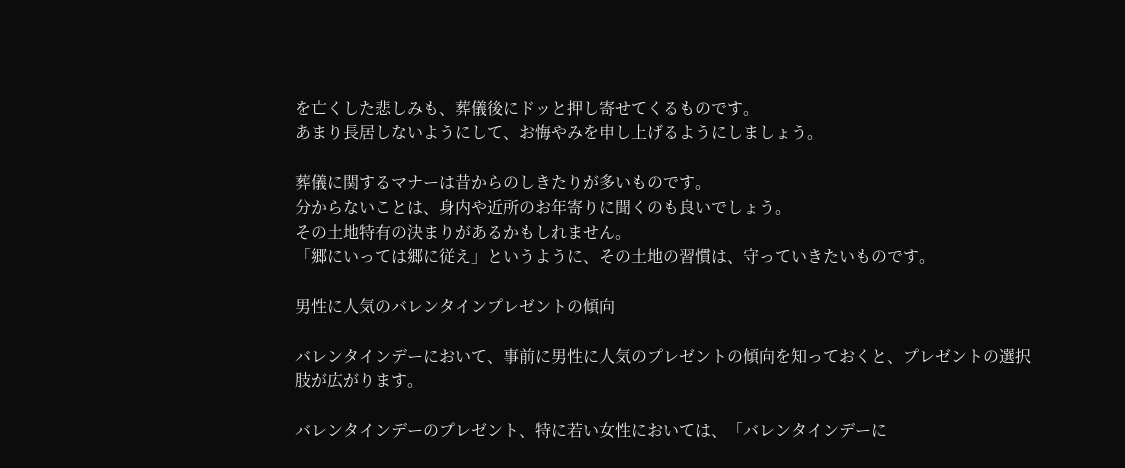を亡くした悲しみも、葬儀後にドッと押し寄せてくるものです。
あまり長居しないようにして、お悔やみを申し上げるようにしましょう。

葬儀に関するマナーは昔からのしきたりが多いものです。
分からないことは、身内や近所のお年寄りに聞くのも良いでしょう。
その土地特有の決まりがあるかもしれません。
「郷にいっては郷に従え」というように、その土地の習慣は、守っていきたいものです。

男性に人気のバレンタインプレゼントの傾向

バレンタインデーにおいて、事前に男性に人気のプレゼントの傾向を知っておくと、プレゼントの選択肢が広がります。

バレンタインデーのプレゼント、特に若い女性においては、「バレンタインデーに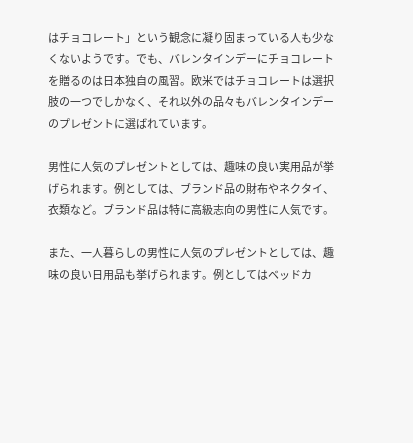はチョコレート」という観念に凝り固まっている人も少なくないようです。でも、バレンタインデーにチョコレートを贈るのは日本独自の風習。欧米ではチョコレートは選択肢の一つでしかなく、それ以外の品々もバレンタインデーのプレゼントに選ばれています。

男性に人気のプレゼントとしては、趣味の良い実用品が挙げられます。例としては、ブランド品の財布やネクタイ、衣類など。ブランド品は特に高級志向の男性に人気です。

また、一人暮らしの男性に人気のプレゼントとしては、趣味の良い日用品も挙げられます。例としてはベッドカ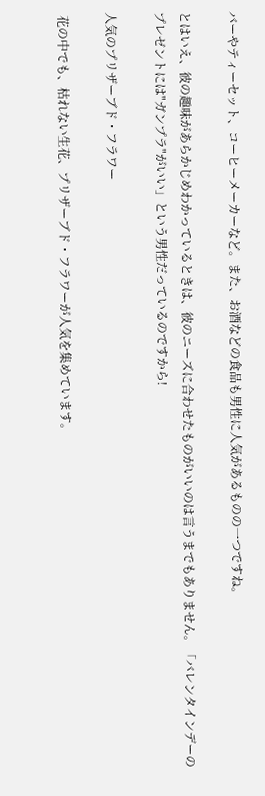バーやティーセット、コーヒーメーカーなど。また、お酒などの食品も男性に人気があるものの一つですね。

とはいえ、彼の趣味があらかじめわかっているときは、彼のニーズに合わせたものがいいのは言うまでもありません。「バレンタインデーのプレゼントには"ガンプラ"がいい」という男性だっているのですから!

人気のプリザーブド・フラワー

 花の中でも、枯れない生花、プリザーブド・フラワーが人気を集めています。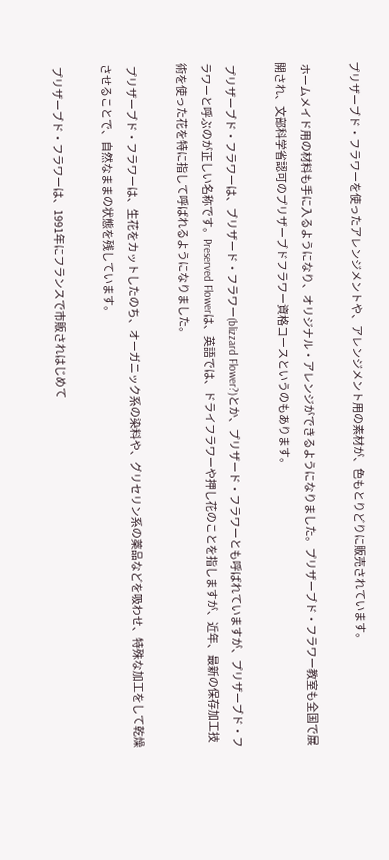プリザーブド・フラワーを使ったアレンジメントや、アレンジメント用の素材が、色もとりどりに販売されています。

 ホームメイド用の材料も手に入るようになり、オリジナル・アレンジができるようになりました。プリザーブド・フラワー教室も全国で展開され、文部科学省認可のプリザーブドフラワー資格コースというのもあります。

 プリザーブド・フラワーは、ブリザード・フラワー(blizzard Flower?)とか、プリザード・フラワーとも呼ばれていますが、プリザーブド・フラワーと呼ぶのが正しい名称です。Preserved Flowerは、英語では、ドライフラワーや押し花のことを指しますが、近年、最新の保存加工技術を使った花を特に指して呼ばれるようになりました。

 プリザーブド・フラワーは、生花をカットしたのち、オーガニック系の染料や、グリセリン系の薬品などを吸わせ、特殊な加工をして乾燥させることで、自然なままの状態を残しています。

 プリザーブド・フラワーは、1991年にフランスで市販されはじめて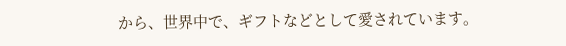から、世界中で、ギフトなどとして愛されています。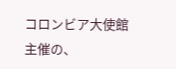コロンビア大使館主催の、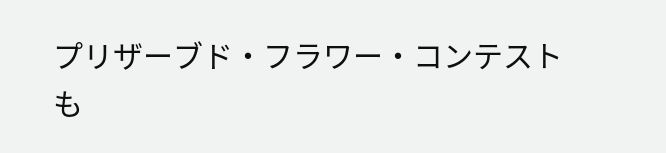プリザーブド・フラワー・コンテストも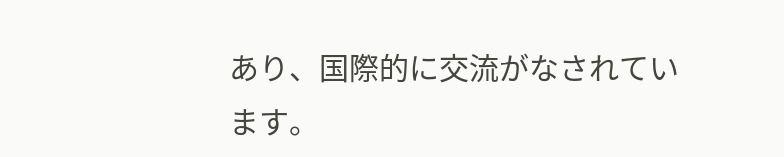あり、国際的に交流がなされています。